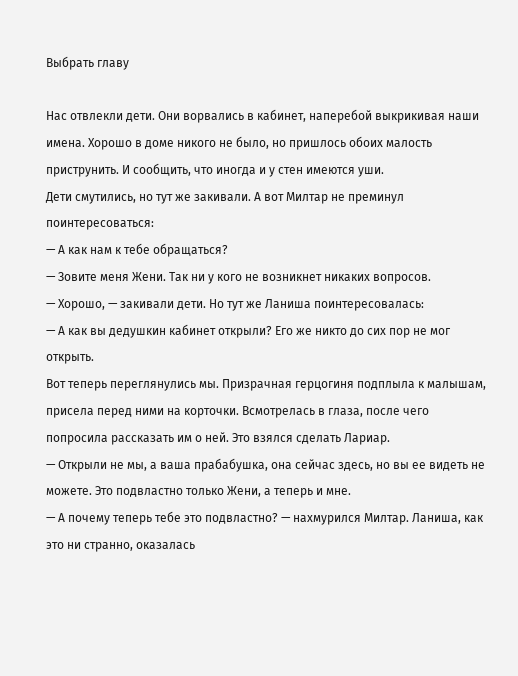Выбрать главу

Нас отвлекли дети. Они ворвались в кабинет, наперебой выкрикивая наши имена. Хорошо в доме никого не было, но пришлось обоих малость приструнить. И сообщить, что иногда и у стен имеются уши.
Дети смутились, но тут же закивали. А вот Милтар не преминул поинтересоваться:
— А как нам к тебе обращаться?
— Зовите меня Жени. Так ни у кого не возникнет никаких вопросов.
— Хорошо, — закивали дети. Но тут же Ланиша поинтересовалась:
— А как вы дедушкин кабинет открыли? Его же никто до сих пор не мог открыть.
Вот теперь переглянулись мы. Призрачная герцогиня подплыла к малышам, присела перед ними на корточки. Всмотрелась в глаза, после чего попросила рассказать им о ней. Это взялся сделать Лариар.
— Открыли не мы, а ваша прабабушка, она сейчас здесь, но вы ее видеть не можете. Это подвластно только Жени, а теперь и мне.
— А почему теперь тебе это подвластно? — нахмурился Милтар. Ланиша, как это ни странно, оказалась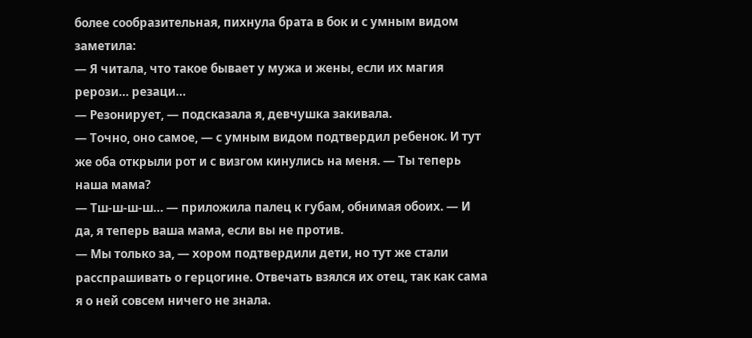более сообразительная, пихнула брата в бок и с умным видом заметила:
— Я читала, что такое бывает у мужа и жены, если их магия рерози… резаци…
— Резонирует, — подсказала я, девчушка закивала.
— Точно, оно самое, — с умным видом подтвердил ребенок. И тут же оба открыли рот и с визгом кинулись на меня. — Ты теперь наша мама?
— Тш-ш-ш-ш… — приложила палец к губам, обнимая обоих. — И да, я теперь ваша мама, если вы не против.
— Мы только за, — хором подтвердили дети, но тут же стали расспрашивать о герцогине. Отвечать взялся их отец, так как сама я о ней совсем ничего не знала.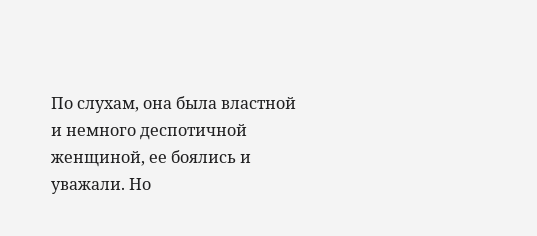По слухам, она была властной и немного деспотичной женщиной, ее боялись и уважали. Но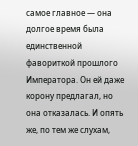самое главное — она долгое время была единственной фавориткой прошлого Императора. Он ей даже корону предлагал, но она отказалась. И опять же, по тем же слухам,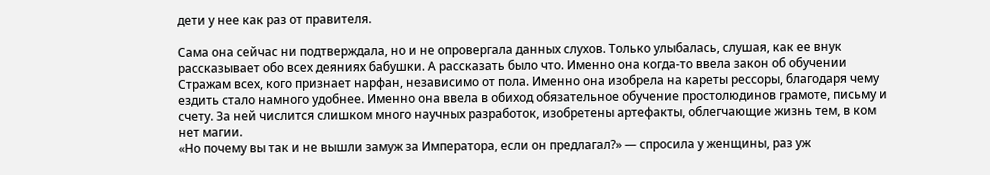дети у нее как раз от правителя.

Сама она сейчас ни подтверждала, но и не опровергала данных слухов. Только улыбалась, слушая, как ее внук рассказывает обо всех деяниях бабушки. А рассказать было что. Именно она когда-то ввела закон об обучении Стражам всех, кого признает нарфан, независимо от пола. Именно она изобрела на кареты рессоры, благодаря чему ездить стало намного удобнее. Именно она ввела в обиход обязательное обучение простолюдинов грамоте, письму и счету. За ней числится слишком много научных разработок, изобретены артефакты, облегчающие жизнь тем, в ком нет магии.
«Но почему вы так и не вышли замуж за Императора, если он предлагал?» — спросила у женщины, раз уж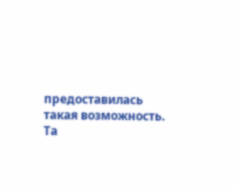предоставилась такая возможность. Та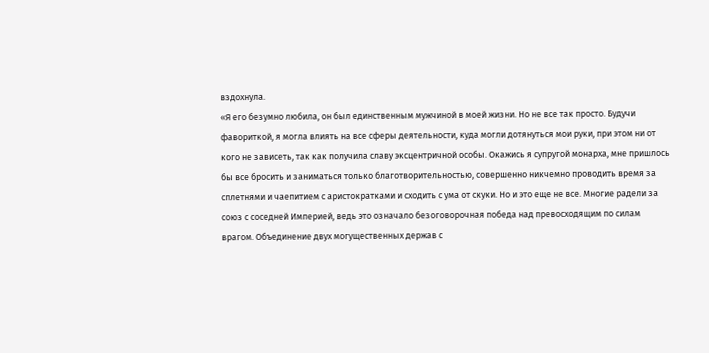вздохнула.
«Я его безумно любила, он был единственным мужчиной в моей жизни. Но не все так просто. Будучи фавориткой, я могла влиять на все сферы деятельности, куда могли дотянуться мои руки, при этом ни от кого не зависеть, так как получила славу эксцентричной особы. Окажись я супругой монарха, мне пришлось бы все бросить и заниматься только благотворительностью, совершенно никчемно проводить время за сплетнями и чаепитием с аристократками и сходить с ума от скуки. Но и это еще не все. Многие радели за союз с соседней Империей, ведь это означало безоговорочная победа над превосходящим по силам врагом. Объединение двух могущественных держав с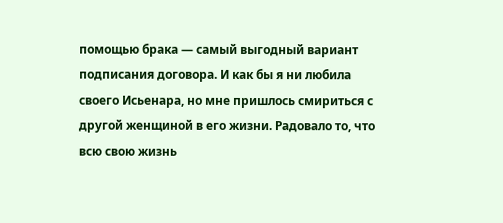помощью брака — самый выгодный вариант подписания договора. И как бы я ни любила своего Исьенара, но мне пришлось смириться с другой женщиной в его жизни. Радовало то, что всю свою жизнь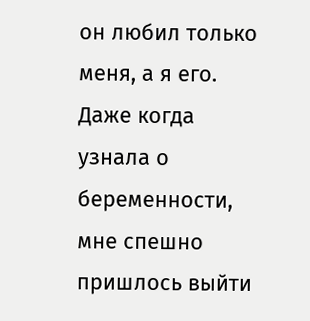он любил только меня, а я его. Даже когда узнала о беременности, мне спешно пришлось выйти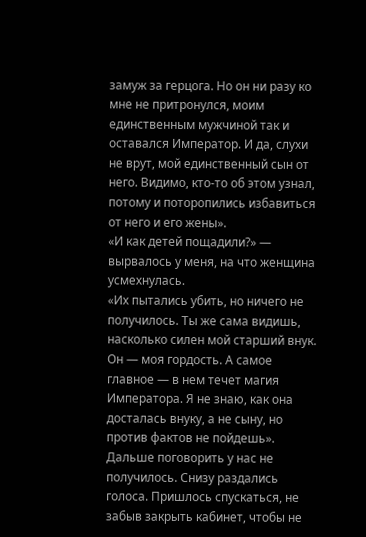замуж за герцога. Но он ни разу ко мне не притронулся, моим единственным мужчиной так и оставался Император. И да, слухи не врут, мой единственный сын от него. Видимо, кто-то об этом узнал, потому и поторопились избавиться от него и его жены».
«И как детей пощадили?» — вырвалось у меня, на что женщина усмехнулась.
«Их пытались убить, но ничего не получилось. Ты же сама видишь, насколько силен мой старший внук. Он — моя гордость. А самое главное — в нем течет магия Императора. Я не знаю, как она досталась внуку, а не сыну, но против фактов не пойдешь».
Дальше поговорить у нас не получилось. Снизу раздались голоса. Пришлось спускаться, не забыв закрыть кабинет, чтобы не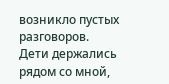возникло пустых разговоров. Дети держались рядом со мной,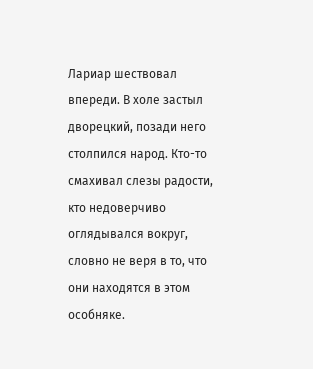Лариар шествовал впереди. В холе застыл дворецкий, позади него столпился народ. Кто-то смахивал слезы радости, кто недоверчиво оглядывался вокруг, словно не веря в то, что они находятся в этом особняке.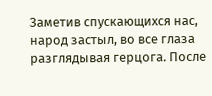Заметив спускающихся нас, народ застыл, во все глаза разглядывая герцога. После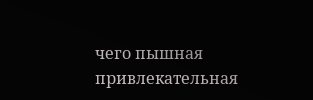чего пышная привлекательная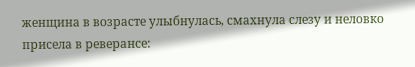женщина в возрасте улыбнулась, смахнула слезу и неловко присела в реверансе: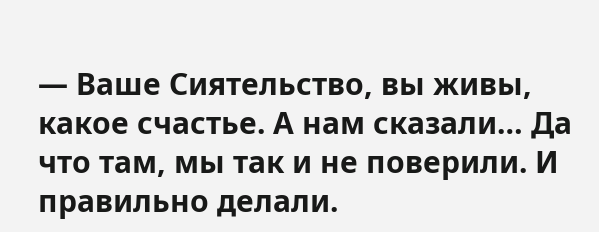— Ваше Сиятельство, вы живы, какое счастье. А нам сказали… Да что там, мы так и не поверили. И правильно делали.